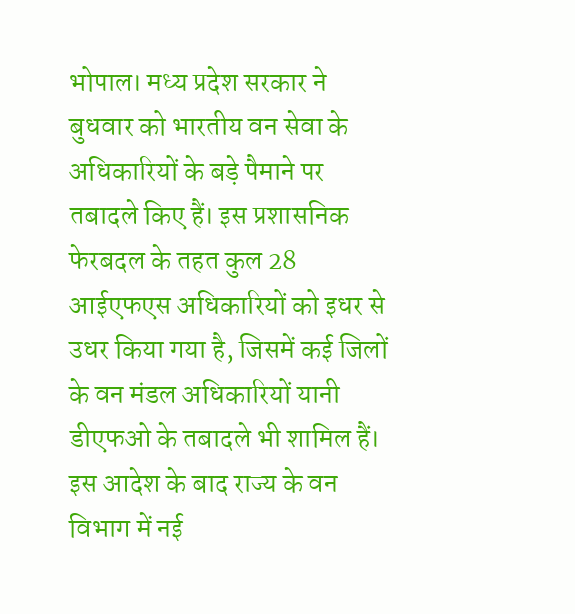भोपाल। मध्य प्रदेश सरकार ने बुधवार को भारतीय वन सेवा के अधिकारियों के बड़े पैमाने पर तबादले किए हैं। इस प्रशासनिक फेरबदल के तहत कुल 28 आईएफएस अधिकारियों को इधर से उधर किया गया है, जिसमें कई जिलों के वन मंडल अधिकारियों यानी डीएफओ के तबादले भी शामिल हैं। इस आदेश के बाद राज्य के वन विभाग में नई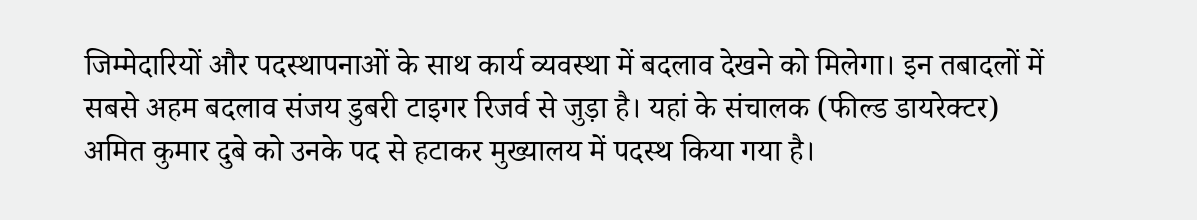जिम्मेदारियों और पदस्थापनाओं के साथ कार्य व्यवस्था में बदलाव देखने को मिलेगा। इन तबादलों में सबसे अहम बदलाव संजय डुबरी टाइगर रिजर्व से जुड़ा है। यहां के संचालक (फील्ड डायरेक्टर) अमित कुमार दुबे को उनके पद से हटाकर मुख्यालय में पदस्थ किया गया है।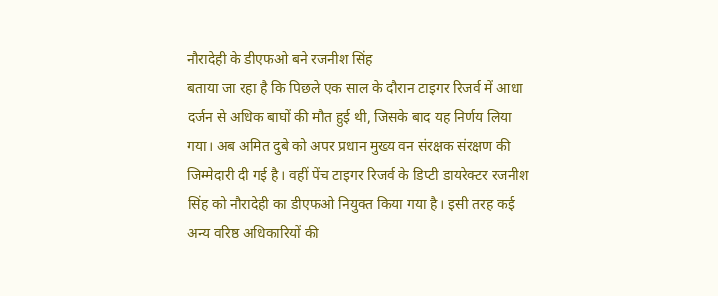नौरादेही के डीएफओ बने रजनीश सिंह
बताया जा रहा है कि पिछले एक साल के दौरान टाइगर रिजर्व में आधा दर्जन से अधिक बाघों की मौत हुई थी, जिसके बाद यह निर्णय लिया गया। अब अमित दुबे को अपर प्रधान मुख्य वन संरक्षक संरक्षण की जिम्मेदारी दी गई है। वहीं पेंच टाइगर रिजर्व के डिप्टी डायरेक्टर रजनीश सिंह को नौरादेही का डीएफओ नियुक्त किया गया है। इसी तरह कई अन्य वरिष्ठ अधिकारियों की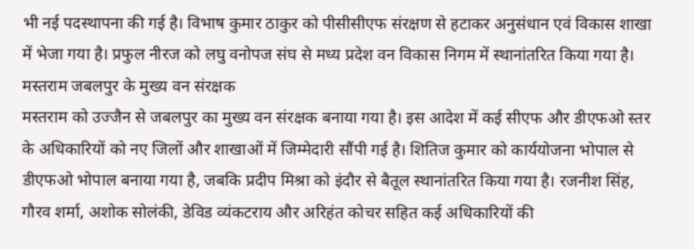भी नई पदस्थापना की गई है। विभाष कुमार ठाकुर को पीसीसीएफ संरक्षण से हटाकर अनुसंधान एवं विकास शाखा में भेजा गया है। प्रफुल नीरज को लघु वनोपज संघ से मध्य प्रदेश वन विकास निगम में स्थानांतरित किया गया है।
मस्तराम जबलपुर के मुख्य वन संरक्षक
मस्तराम को उज्जैन से जबलपुर का मुख्य वन संरक्षक बनाया गया है। इस आदेश में कई सीएफ और डीएफओ स्तर के अधिकारियों को नए जिलों और शाखाओं में जिम्मेदारी सौंपी गई है। शितिज कुमार को कार्ययोजना भोपाल से डीएफओ भोपाल बनाया गया है, जबकि प्रदीप मिश्रा को इंदौर से बैतूल स्थानांतरित किया गया है। रजनीश सिंह, गौरव शर्मा, अशोक सोलंकी, डेविड व्यंकटराय और अरिहंत कोचर सहित कई अधिकारियों की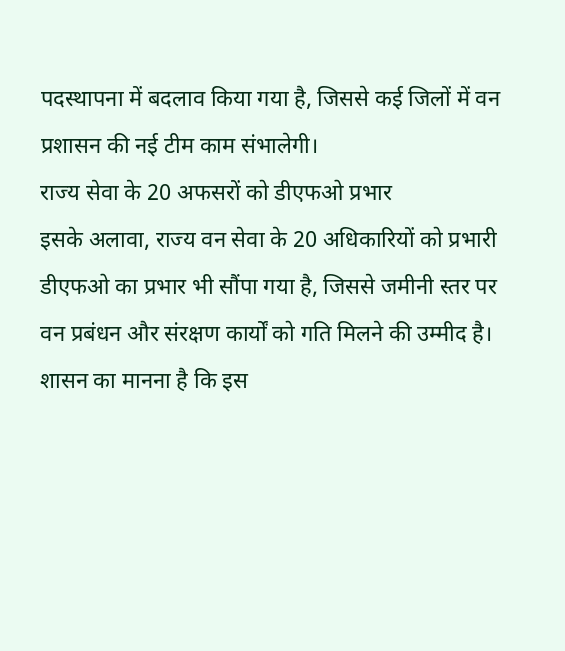पदस्थापना में बदलाव किया गया है, जिससे कई जिलों में वन प्रशासन की नई टीम काम संभालेगी।
राज्य सेवा के 20 अफसरों को डीएफओ प्रभार
इसके अलावा, राज्य वन सेवा के 20 अधिकारियों को प्रभारी डीएफओ का प्रभार भी सौंपा गया है, जिससे जमीनी स्तर पर वन प्रबंधन और संरक्षण कार्यों को गति मिलने की उम्मीद है। शासन का मानना है कि इस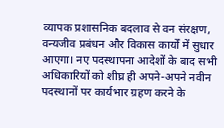व्यापक प्रशासनिक बदलाव से वन संरक्षण, वन्यजीव प्रबंधन और विकास कार्यों में सुधार आएगा। नए पदस्थापना आदेशों के बाद सभी अधिकारियों को शीघ्र ही अपने-अपने नवीन पदस्थानों पर कार्यभार ग्रहण करने के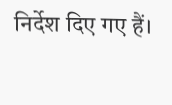निर्देश दिए गए हैं।